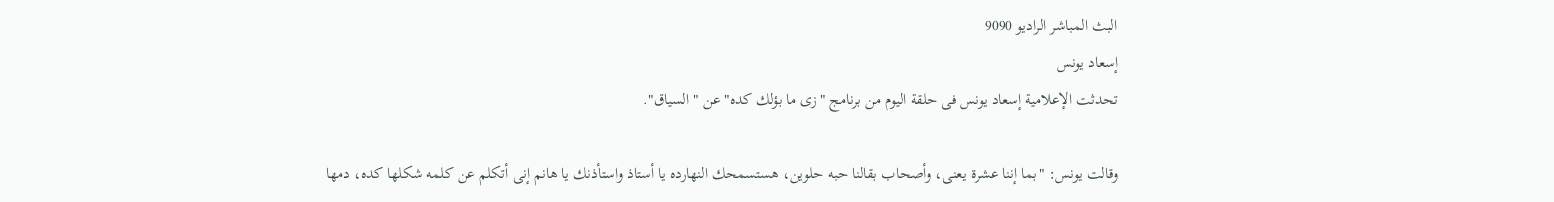البث المباشر الراديو 9090
إسعاد يونس
تحدثت الإعلامية إسعاد يونس فى حلقة اليوم من برنامج "زى ما بؤلك كده" عن "السياق".

وقالت يونس: "بما إننا عشرة يعنى، وأصحاب بقالنا حبه حلوين، هستسمحك النهارده يا أستاذ واستأذنك يا هانم إنى أتكلم عن كلمه شكلها كده، دمها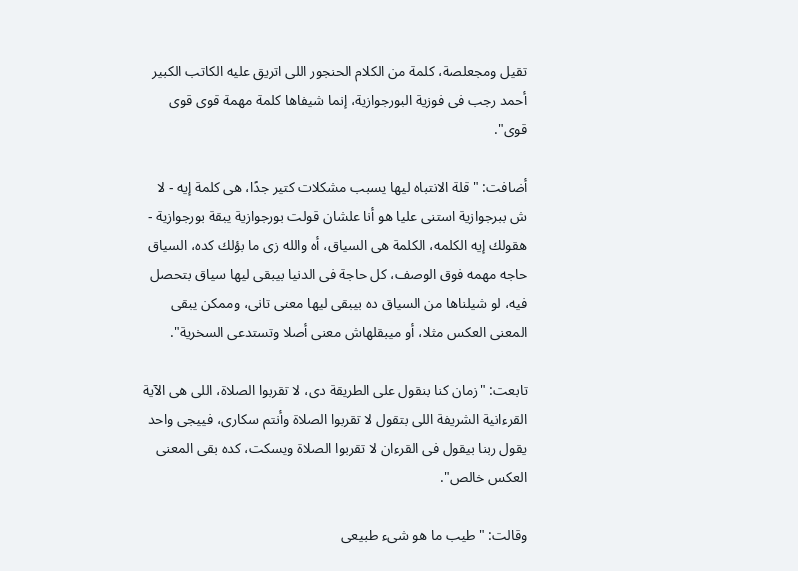تقيل ومجعلصة، كلمة من الكلام الحنجور اللى اتريق عليه الكاتب الكبير أحمد رجب فى فوزية البورجوازية، إنما شيفاها كلمة مهمة قوى قوى قوى".

أضافت: "قلة الانتباه ليها يسبب مشكلات كتير جدًا، هى كلمة إيه - لا ش ببرجوازية استنى عليا هو أنا علشان قولت بورجوازية يبقة بورجوازية - هقولك إيه الكلمه، الكلمة هى السياق، أه والله زى ما بؤلك كده، السياق حاجه مهمه فوق الوصف، كل حاجة فى الدنيا بيبقى ليها سياق بتحصل فيه، لو شيلناها من السياق ده بيبقى ليها معنى تانى، وممكن يبقى المعنى العكس مثلا، أو ميبقلهاش معنى أصلا وتستدعى السخرية".

تابعت: "زمان كنا بنقول على الطريقة دى، لا تقربوا الصلاة، اللى هى الآية القرءانية الشريفة اللى بتقول لا تقربوا الصلاة وأنتم سكارى، فييجى واحد يقول ربنا بيقول فى القرءان لا تقربوا الصلاة ويسكت، كده بقى المعنى العكس خالص".

وقالت: "طيب ما هو شىء طبيعى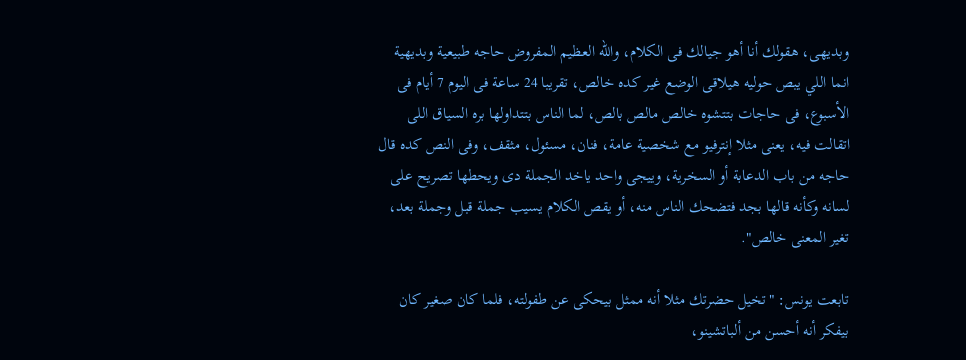وبديهى، هقولك أنا أهو جيالك فى الكلام، والله العظيم المفروض حاجه طبيعية وبديهية انما اللي يبص حوليه هيلاقى الوضع غير كده خالص، تقريبا 24 ساعة فى اليوم 7 أيام فى الأسبوع، فى حاجات بتتشوه خالص مالص بالص، لما الناس بتتداولها بره السياق اللى اتقالت فيه، يعنى مثلا إنترفيو مع شخصية عامة، فنان، مسئول، مثقف، وفى النص كده قال حاجه من باب الدعابة أو السخرية، وييجى واحد ياخد الجملة دى ويحطها تصريح على لسانه وكأنه قالها بجد فتضحك الناس منه، أو يقص الكلام يسيب جملة قبل وجملة بعد، تغير المعنى خالص".

تابعت يونس: "تخيل حضرتك مثلا أنه ممثل بيحكى عن طفولته، فلما كان صغير كان بيفكر أنه أحسن من ألباتشينو،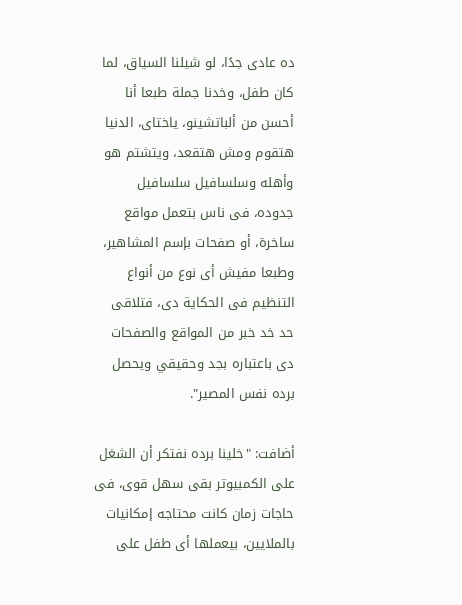ده عادى جدًا، لو شيلنا السياق، لما كان طفل، وخدنا جملة طبعا أنا أحسن من ألباتشينو، ياختاى، الدنيا هتقوم ومش هتقعد، ويتشتم هو وأهله وسلسافيل سلسافيل جدوده، فى ناس بتعمل مواقع ساخرة، أو صفحات بإسم المشاهير، وطبعا مفيش أى نوع من أنواع التنظيم فى الحكاية دى، فتلاقى حد خد خبر من المواقع والصفحات دى باعتباره بجد وحقيقي ويحصل برده نفس المصير".

أضافت: "خلينا برده نفتكر أن الشغل على الكمبيوتر بقى سهل قوى، فى حاجات زمان كانت محتاجه إمكانيات بالملايين، بيعملها أى طفل على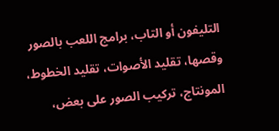التليفون أو التاب، برامج اللعب بالصور وقصها، تقليد الأصوات، تقليد الخطوط، المونتاج، تركيب الصور على بعض،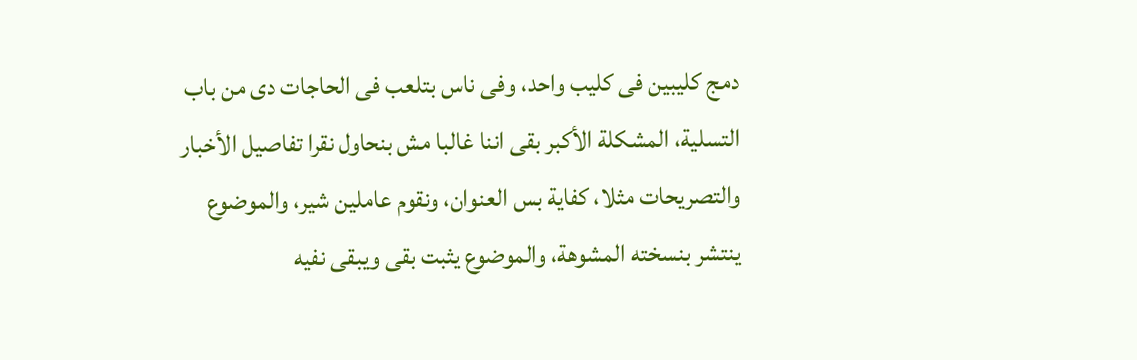دمج كليبين فى كليب واحد، وفى ناس بتلعب فى الحاجات دى من باب التسلية، المشكلة الأكبر بقى اننا غالبا مش بنحاول نقرا تفاصيل الأخبار والتصريحات مثلا، كفاية بس العنوان، ونقوم عاملين شير، والموضوع ينتشر بنسخته المشوهة، والموضوع يثبت بقى ويبقى نفيه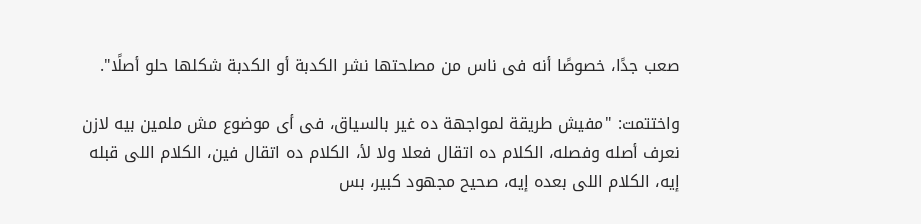صعب جدًا، خصوصًا أنه فى ناس من مصلحتها نشر الكدبة أو الكدبة شكلها حلو أصلًا".

واختتمت: "مفيش طريقة لمواجهة ده غير بالسياق، فى أى موضوع مش ملمين بيه لازن نعرف أصله وفصله، الكلام ده اتقال فعلا ولا لأ، الكلام ده اتقال فين، الكلام اللى قبله إيه، الكلام اللى بعده إيه، صحيح مجهود كبير، بس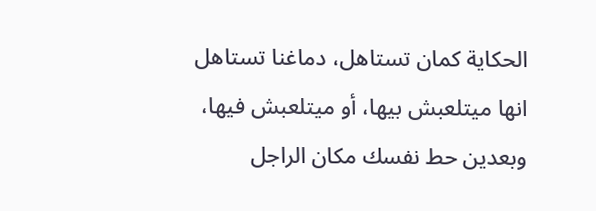الحكاية كمان تستاهل، دماغنا تستاهل انها ميتلعبش بيها، أو ميتلعبش فيها، وبعدين حط نفسك مكان الراجل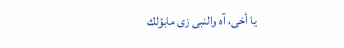يا أخى، آه والنبى زى مابؤلك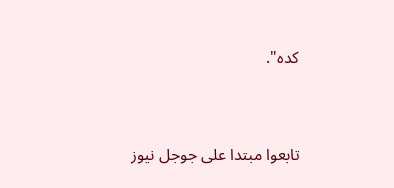كده".



تابعوا مبتدا على جوجل نيوز